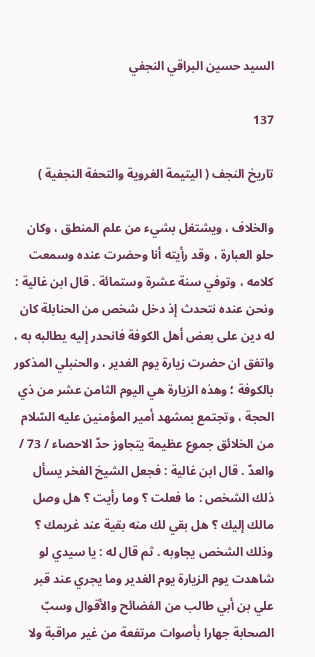السيد حسين البراقي النجفي

137

تاريخ النجف ( اليتيمة الغروية والتحفة النجفية )

والخلاف ، ويشتغل بشيء من علم المنطق ، وكان حلو العبارة ، وقد رأيته أنا وحضرت عنده وسمعت كلامه ، وتوفي سنة عشرة وستمائة . قال ابن غالية : ونحن عنده نتحدث إذ دخل شخص من الحنابلة كان له دين على بعض أهل الكوفة فانحدر إليه يطالبه به ، واتفق ان حضرت زيارة يوم الغدير ، والحنبلي المذكور بالكوفة ؛ وهذه الزيارة هي اليوم الثامن عشر من ذي الحجة ، وتجتمع بمشهد أمير المؤمنين عليه السّلام من الخلائق جموع عظيمة يتجاوز حدّ الاحصاء / 73 / والعدّ . قال ابن غالية : فجعل الشيخ الفخر يسأل ذلك الشخص : ما فعلت ؟ وما رأيت ؟ هل وصل مالك إليك ؟ هل بقي لك منه بقية عند غريمك ؟ وذلك الشخص يجاوبه . ثم قال له : يا سيدي لو شاهدت يوم الزيارة يوم الغدير وما يجري عند قبر علي بن أبي طالب من الفضائح والأقوال وسبّ الصحابة جهارا بأصوات مرتفعة من غير مراقبة ولا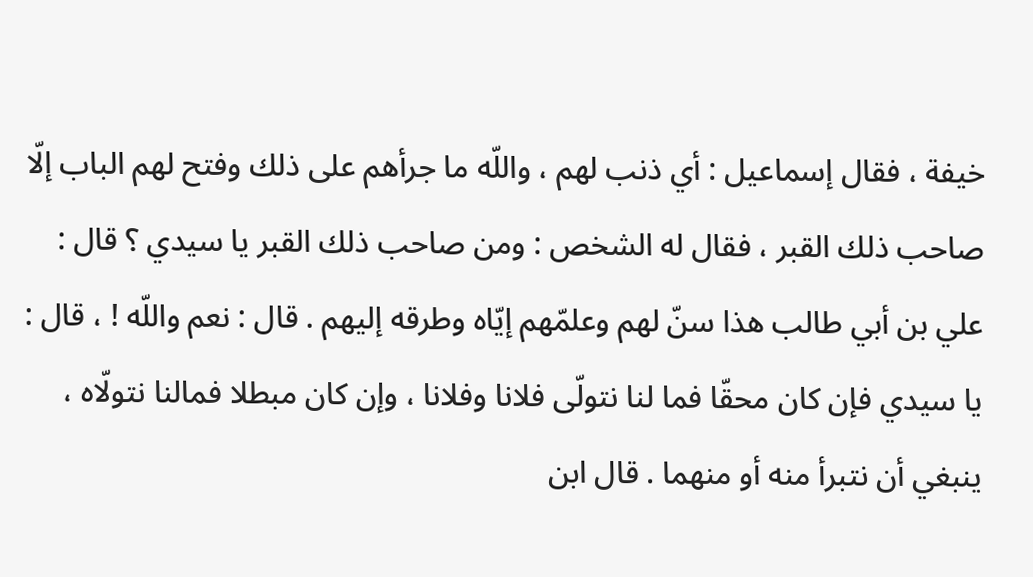خيفة ، فقال إسماعيل : أي ذنب لهم ، واللّه ما جرأهم على ذلك وفتح لهم الباب إلّا صاحب ذلك القبر ، فقال له الشخص : ومن صاحب ذلك القبر يا سيدي ؟ قال : علي بن أبي طالب هذا سنّ لهم وعلمّهم إيّاه وطرقه إليهم . قال : نعم واللّه ! ، قال : يا سيدي فإن كان محقّا فما لنا نتولّى فلانا وفلانا ، وإن كان مبطلا فمالنا نتولّاه ، ينبغي أن نتبرأ منه أو منهما . قال ابن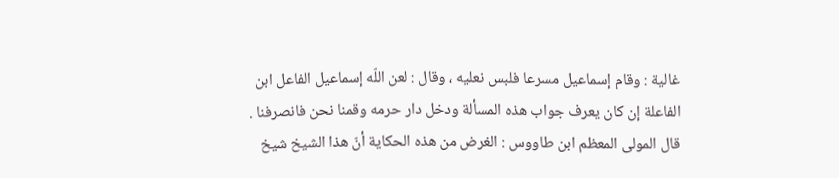غالية : وقام إسماعيل مسرعا فلبس نعليه ، وقال : لعن اللّه إسماعيل الفاعل ابن الفاعلة إن كان يعرف جواب هذه المسألة ودخل دار حرمه وقمنا نحن فانصرفنا . قال المولى المعظم ابن طاووس : الغرض من هذه الحكاية أنّ هذا الشيخ شيخ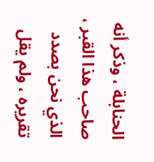الحنابلة ، وذكر أنه صاحب هذا القبر ، الذي نحن بصدد تقريره ، ولم يقل